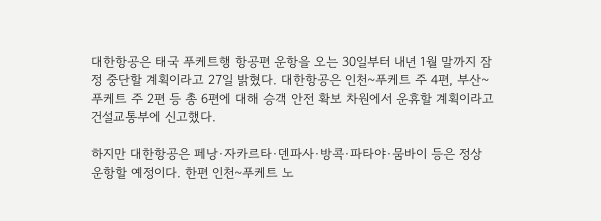대한항공은 태국 푸케트행 항공편 운항을 오는 30일부터 내년 1월 말까지 잠정 중단할 계획이라고 27일 밝혔다. 대한항공은 인천~푸케트 주 4편, 부산~푸케트 주 2편 등 총 6편에 대해 승객 안전 확보 차원에서 운휴할 계획이라고 건설교통부에 신고했다.

하지만 대한항공은 페낭·자카르타·덴파사·방콕·파타야·뭄바이 등은 정상 운항할 예정이다. 한편 인천~푸케트 노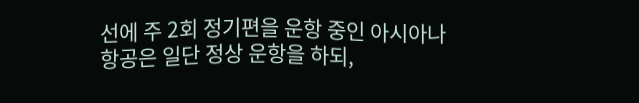선에 주 2회 정기편을 운항 중인 아시아나항공은 일단 정상 운항을 하되,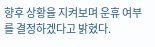향후 상황을 지켜보며 운휴 여부를 결정하겠다고 밝혔다.